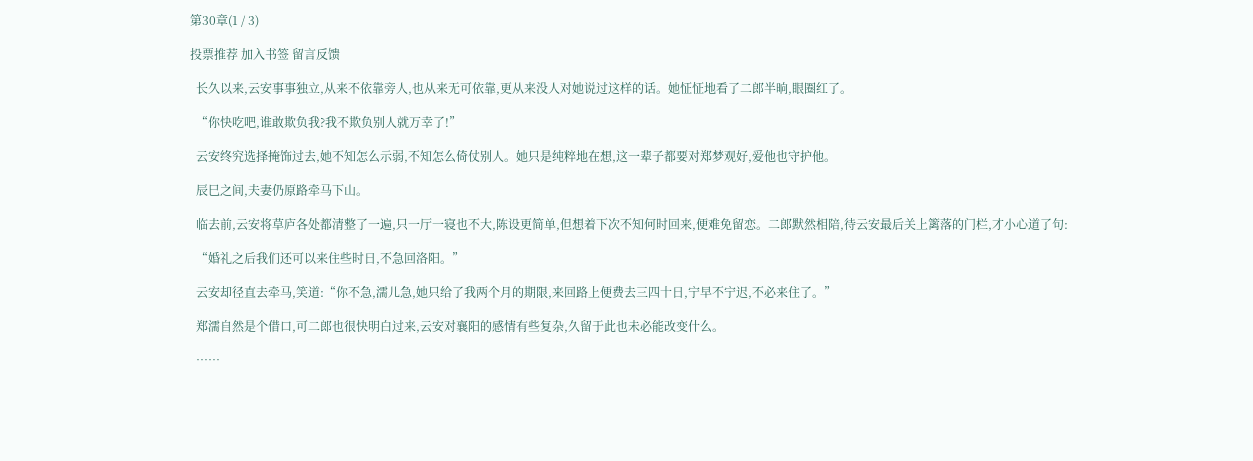第30章(1 / 3)

投票推荐 加入书签 留言反馈

  长久以来,云安事事独立,从来不依靠旁人,也从来无可依靠,更从来没人对她说过这样的话。她怔怔地看了二郎半晌,眼圈红了。

  “你快吃吧,谁敢欺负我?我不欺负别人就万幸了!”

  云安终究选择掩饰过去,她不知怎么示弱,不知怎么倚仗别人。她只是纯粹地在想,这一辈子都要对郑梦观好,爱他也守护他。

  辰巳之间,夫妻仍原路牵马下山。

  临去前,云安将草庐各处都清整了一遍,只一厅一寝也不大,陈设更简单,但想着下次不知何时回来,便难免留恋。二郎默然相陪,待云安最后关上篱落的门栏,才小心道了句:

  “婚礼之后我们还可以来住些时日,不急回洛阳。”

  云安却径直去牵马,笑道:“你不急,濡儿急,她只给了我两个月的期限,来回路上便费去三四十日,宁早不宁迟,不必来住了。”

  郑濡自然是个借口,可二郎也很快明白过来,云安对襄阳的感情有些复杂,久留于此也未必能改变什么。

  ……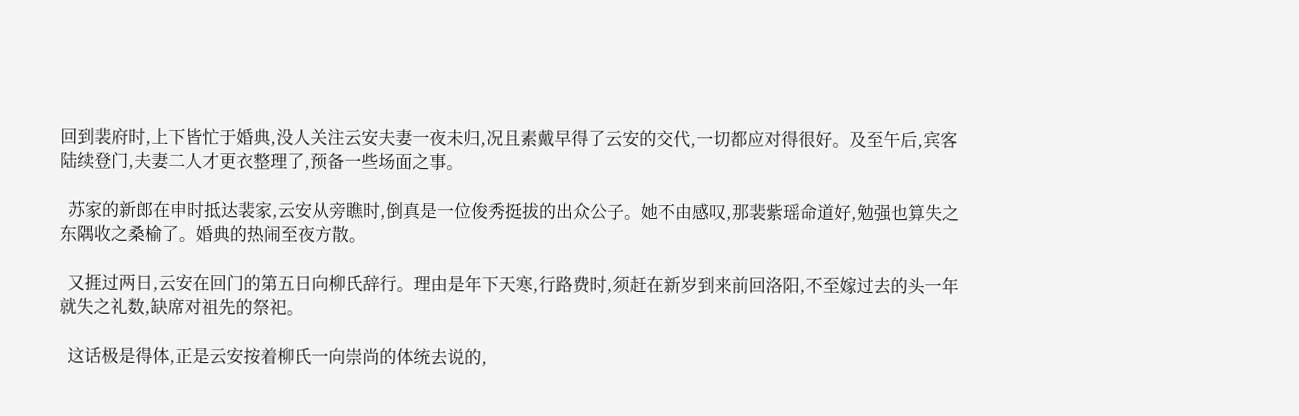回到裴府时,上下皆忙于婚典,没人关注云安夫妻一夜未归,况且素戴早得了云安的交代,一切都应对得很好。及至午后,宾客陆续登门,夫妻二人才更衣整理了,预备一些场面之事。

  苏家的新郎在申时抵达裴家,云安从旁瞧时,倒真是一位俊秀挺拔的出众公子。她不由感叹,那裴紫瑶命道好,勉强也算失之东隅收之桑榆了。婚典的热闹至夜方散。

  又捱过两日,云安在回门的第五日向柳氏辞行。理由是年下天寒,行路费时,须赶在新岁到来前回洛阳,不至嫁过去的头一年就失之礼数,缺席对祖先的祭祀。

  这话极是得体,正是云安按着柳氏一向崇尚的体统去说的,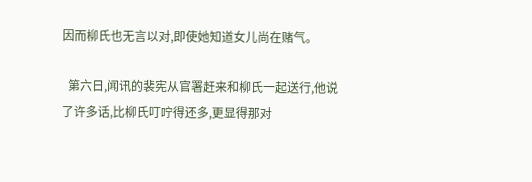因而柳氏也无言以对,即使她知道女儿尚在赌气。

  第六日,闻讯的裴宪从官署赶来和柳氏一起送行,他说了许多话,比柳氏叮咛得还多,更显得那对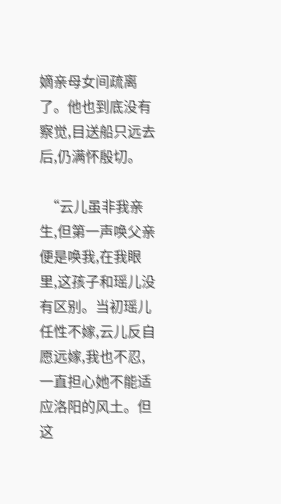嫡亲母女间疏离了。他也到底没有察觉,目送船只远去后,仍满怀殷切。

  “云儿虽非我亲生,但第一声唤父亲便是唤我,在我眼里,这孩子和瑶儿没有区别。当初瑶儿任性不嫁,云儿反自愿远嫁,我也不忍,一直担心她不能适应洛阳的风土。但这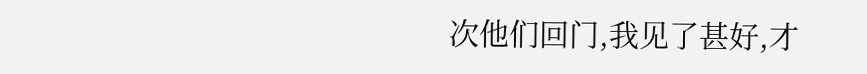次他们回门,我见了甚好,才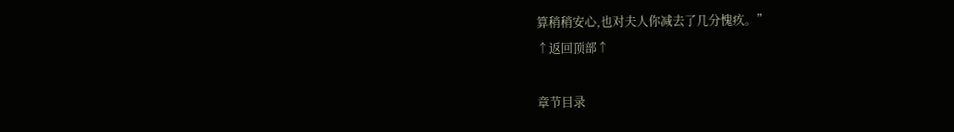算稍稍安心,也对夫人你减去了几分愧疚。”
↑返回顶部↑

章节目录